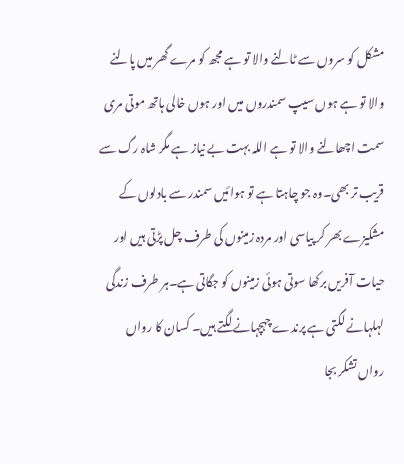مشکل کو سروں سے ٹالنے والا تو ہے مجھ کو مرے گھر میں پالنے والا تو ہے ہوں سیپ سمندروں میں اور ہوں خالی ہاتھ موتی مری سمت اچھالنے والا تو ہے اللہ بہت بے نیاز ہے مگر شاہ رگ سے قریب تر بھی۔وہ جو چاہتا ہے تو ہوائیں سمندر سے بادلوں کے مشکیزے بھر کر پیاسی اور مردہ زمینوں کی طرف چل پڑتی ہیں اور حیات آفریں برکھا سوتی ہوئی زمینوں کو جگاتی ہے۔ہر طرف زندگی لہلہانے لگتی ہے پرندے چہچہانے لگتے ہیں۔ کسان کا رواں رواں تشکر بجا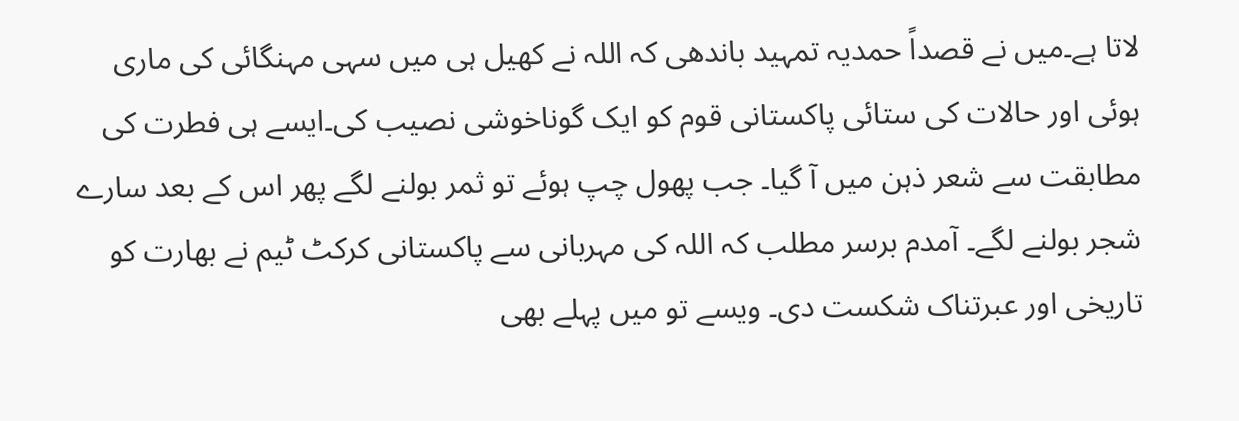لاتا ہے۔میں نے قصداً حمدیہ تمہید باندھی کہ اللہ نے کھیل ہی میں سہی مہنگائی کی ماری ہوئی اور حالات کی ستائی پاکستانی قوم کو ایک گوناخوشی نصیب کی۔ایسے ہی فطرت کی مطابقت سے شعر ذہن میں آ گیا۔ جب پھول چپ ہوئے تو ثمر بولنے لگے پھر اس کے بعد سارے شجر بولنے لگے۔ آمدم برسر مطلب کہ اللہ کی مہربانی سے پاکستانی کرکٹ ٹیم نے بھارت کو تاریخی اور عبرتناک شکست دی۔ ویسے تو میں پہلے بھی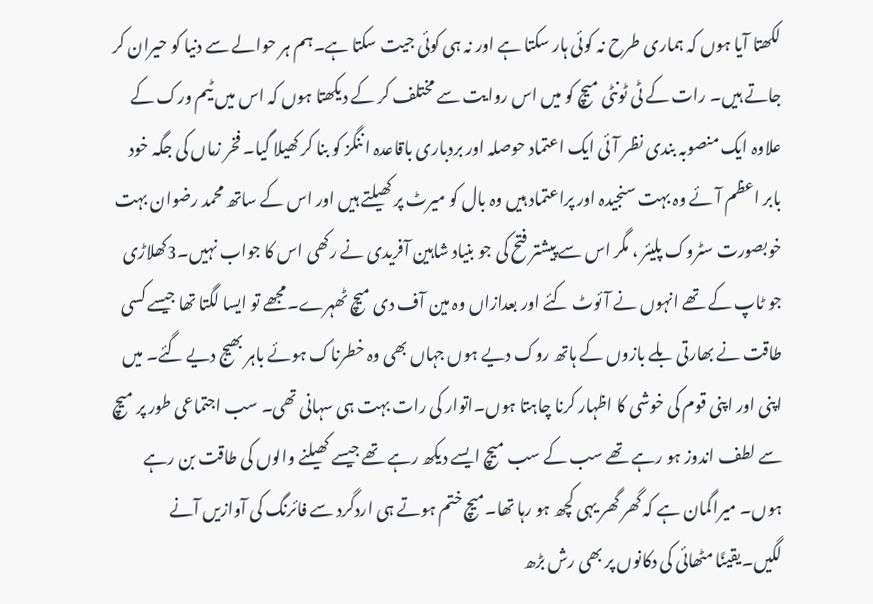لکھتا آیا ہوں کہ ہماری طرح نہ کوئی ہار سکتا ہے اور نہ ہی کوئی جیت سکتا ہے۔ہم ہر حوالے سے دنیا کو حیران کر جاتے ہیں۔ رات کے ٹی ٹونٹی میچ کو میں اس روایت سے مختلف کر کے دیکھتا ہوں کہ اس میں ٹیم ورک کے علاوہ ایک منصوبہ بندی نظر آئی ایک اعتماد حوصلہ اور بردباری باقاعدہ اننگز کو بنا کر کھیلا گیا۔ فخر زماں کی جگہ خود بابر اعظم آئے وہ بہت سنجیدہ اور پراعتماد ہیں وہ بال کو میرٹ پر کھیلتے ہیں اور اس کے ساتھ محمد رضوان بہت خوبصورت سٹروک پلیئر ، مگر اس سے پیشتر فتح کی جو بنیاد شاہین آفریدی نے رکھی اس کا جواب نہیں۔3کھلاڑی جو ٹاپ کے تھے انہوں نے آئوٹ کئے اور بعدازاں وہ مین آف دی میچ ٹھہرے۔مجھے تو ایسا لگتا تھا جیسے کسی طاقت نے بھارتی بلے بازوں کے ہاتھ روک دیے ہوں جہاں بھی وہ خطرناک ہوئے باہر بھیج دیے گئے۔ میں اپنی اور اپنی قوم کی خوشی کا اظہار کرنا چاہتا ہوں۔اتوار کی رات بہت ہی سہانی تھی۔ سب اجتماعی طور پر میچ سے لطف اندوز ہو رہے تھے سب کے سب میچ ایسے دیکھ رہے تھے جیسے کھیلنے والوں کی طاقت بن رہے ہوں۔ میراگمان ہے کہ گھر گھر یہی کچھ ہو رہا تھا۔میچ ختم ہوتے ہی اردگرد سے فائرنگ کی آوازیں آنے لگیں۔یقینًا مٹھائی کی دکانوں پر بھی رش بڑھ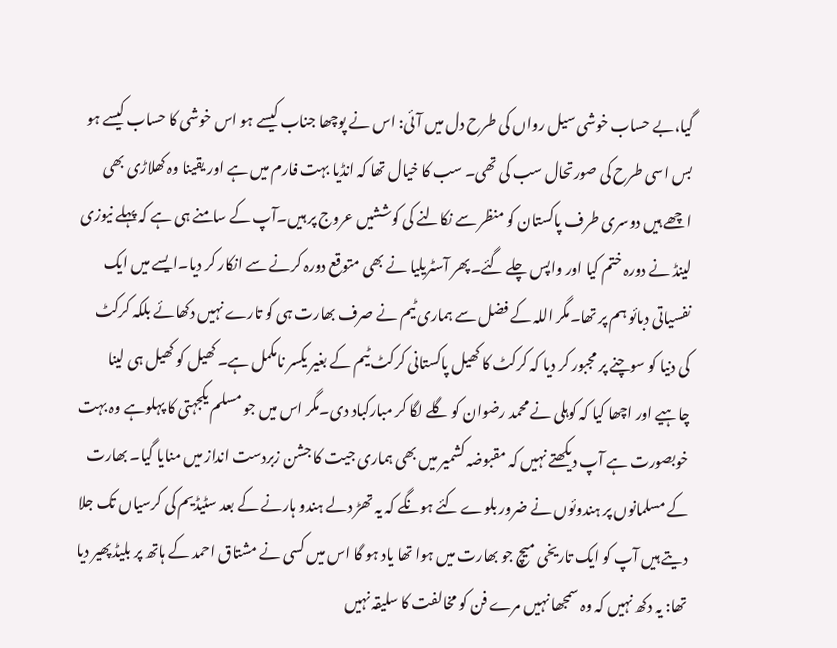گیا،بے حساب خوشی سیل رواں کی طرح دل میں آئی: اس نے پوچھا جناب کیسے ہو اس خوشی کا حساب کیسے ہو بس اسی طرح کی صورتحال سب کی تھی۔ سب کا خیال تھا کہ انڈیا بہت فارم میں ہے اور یقینا وہ کھلاڑی بھی اچھے ہیں دوسری طرف پاکستان کو منظر سے نکالنے کی کوششیں عروج پر ہیں۔آپ کے سامنے ہی ہے کہ پہلے نیوزی لینڈ نے دورہ ختم کیا اور واپس چلے گئے۔پھر آسٹریلیا نے بھی متوقع دورہ کرنے سے انکار کر دیا۔ایسے میں ایک نفسیاتی دبائو ہم پر تھا۔مگر اللہ کے فضل سے ہماری ٹیم نے صرف بھارت ہی کو تارے نہیں دکھائے بلکہ کرکٹ کی دنیا کو سوچنے پر مجبور کر دیا کہ کرکٹ کا کھیل پاکستانی کرکٹ ٹیم کے بغیر یکسر نامکمل ہے۔ کھیل کو کھیل ہی لینا چاہیے اور اچھا کیا کہ کوہلی نے محمد رضوان کو گلے لگا کر مبارکباد دی۔مگر اس میں جو مسلم یکجہتی کا پہلوہے وہ بہت خوبصورت ہے آپ دیکھتے نہیں کہ مقبوضہ کشمیر میں بھی ہماری جیت کا جشن زبردست انداز میں منایا گیا۔ بھارت کے مسلمانوں پر ہندوئوں نے ضرور بلوے کئے ہونگے کہ یہ تھڑ دلے ہندو ہارنے کے بعد سٹیڈیم کی کرسیاں تک جلا دیتے ہیں آپ کو ایک تاریخی میچ جو بھارت میں ہوا تھا یاد ہو گا اس میں کسی نے مشتاق احمد کے ہاتھ پر بلیڈ پھیر دیا تھا: یہ دکھ نہیں کہ وہ سمجھا نہیں مرے فن کو مخالفت کا سلیقہ نہیں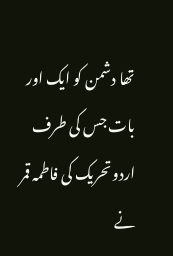تھا دشمن کو ایک اور بات جس کی طرف اردو تحریک کی فاطمہ قمر نے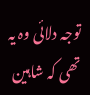توجہ دلائی وہ یہ تھی کہ شاہین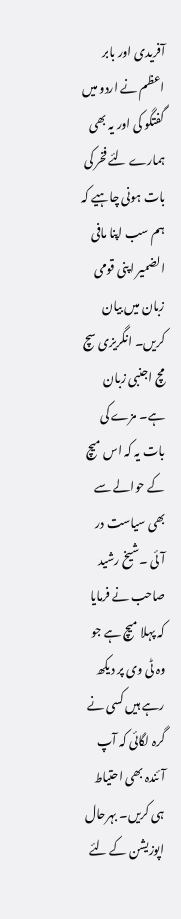آفریدی اور بابر اعظم نے اردو میں گفتگو کی اور یہ بھی ہمارے لئے فخر کی بات ہونی چاہیے کہ ہم سب اپنا مافی الضمیر اپنی قومی زبان میں بیان کریں۔ انگریزی سچ مچ اجنبی زبان ہے۔ مزے کی بات یہ کہ اس میچ کے حوالے سے بھی سیاست در آئی ۔شیخ رشید صاحب نے فرمایا کہ پہلا میچ ہے جو وہ ٹی وی پر دیکھ رہے ہیں کسی نے گرہ لگائی کہ آپ آئندہ بھی احتیاط ہی کریں۔ بہرحال اپوزیشن کے لئے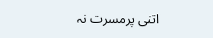اتنی پرمسرت نہ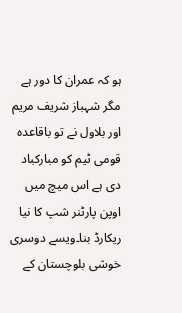ہو کہ عمران کا دور ہے مگر شہباز شریف مریم اور بلاول نے تو باقاعدہ قومی ٹیم کو مبارکباد دی ہے اس میچ میں اوپن پارٹنر شپ کا نیا ریکارڈ بنا۔ویسے دوسری خوشی بلوچستان کے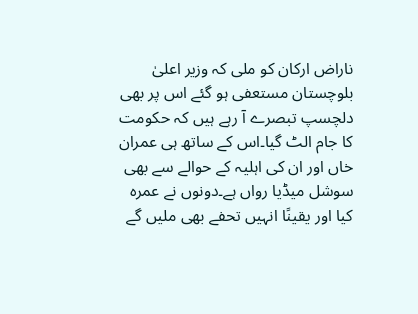ناراض ارکان کو ملی کہ وزیر اعلیٰ بلوچستان مستعفی ہو گئے اس پر بھی دلچسپ تبصرے آ رہے ہیں کہ حکومت کا جام الٹ گیا۔اس کے ساتھ ہی عمران خاں اور ان کی اہلیہ کے حوالے سے بھی سوشل میڈیا رواں ہے۔دونوں نے عمرہ کیا اور یقینًا انہیں تحفے بھی ملیں گے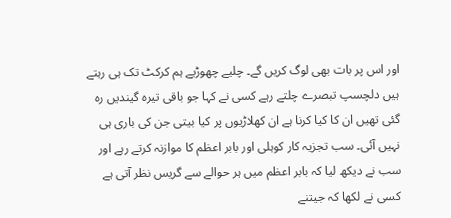اور اس پر بات بھی لوگ کریں گے۔ چلیے چھوڑیے ہم کرکٹ تک ہی رہتے ہیں دلچسپ تبصرے چلتے رہے کسی نے کہا جو باقی تیرہ گیندیں رہ گئی تھیں ان کا کیا کرنا ہے ان کھلاڑیوں پر کیا بیتی جن کی باری ہی نہیں آئی۔ سب تجزیہ کار کوہلی اور بابر اعظم کا موازنہ کرتے رہے اور سب نے دیکھ لیا کہ بابر اعظم میں ہر حوالے سے گریس نظر آتی ہے کسی نے لکھا کہ جیتنے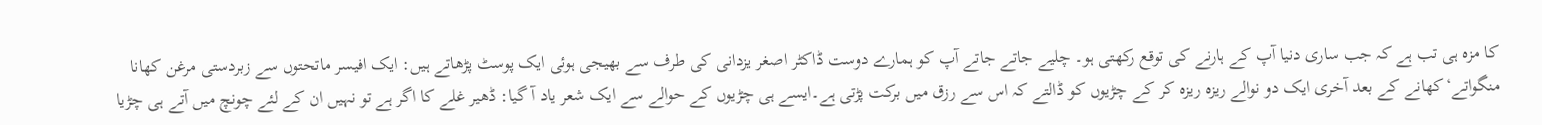کا مزہ ہی تب ہے کہ جب ساری دنیا آپ کے ہارنے کی توقع رکھتی ہو۔ چلیے جاتے جاتے آپ کو ہمارے دوست ڈاکٹر اصغر یزدانی کی طرف سے بھیجی ہوئی ایک پوسٹ پڑھاتے ہیں: ایک افیسر ماتحتوں سے زبردستی مرغن کھانا منگواتے‘کھانے کے بعد آخری ایک دو نوالے ریزہ ریزہ کر کے چڑیوں کو ڈالتے کہ اس سے رزق میں برکت پڑتی ہے۔ایسے ہی چڑیوں کے حوالے سے ایک شعر یاد آ گیا: ڈھیر غلے کا اگر ہے تو نہیں ان کے لئے چونچ میں آتے ہی چڑیا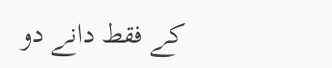کے فقط دانے دو